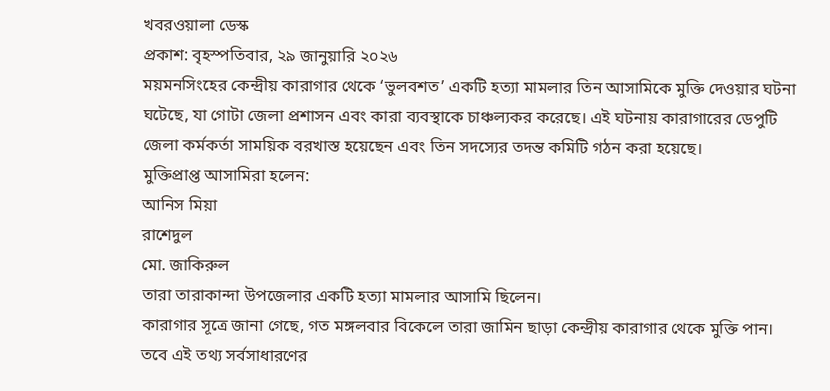খবরওয়ালা ডেস্ক
প্রকাশ: বৃহস্পতিবার, ২৯ জানুয়ারি ২০২৬
ময়মনসিংহের কেন্দ্রীয় কারাগার থেকে ‘ভুলবশত’ একটি হত্যা মামলার তিন আসামিকে মুক্তি দেওয়ার ঘটনা ঘটেছে, যা গোটা জেলা প্রশাসন এবং কারা ব্যবস্থাকে চাঞ্চল্যকর করেছে। এই ঘটনায় কারাগারের ডেপুটি জেলা কর্মকর্তা সাময়িক বরখাস্ত হয়েছেন এবং তিন সদস্যের তদন্ত কমিটি গঠন করা হয়েছে।
মুক্তিপ্রাপ্ত আসামিরা হলেন:
আনিস মিয়া
রাশেদুল
মো. জাকিরুল
তারা তারাকান্দা উপজেলার একটি হত্যা মামলার আসামি ছিলেন।
কারাগার সূত্রে জানা গেছে, গত মঙ্গলবার বিকেলে তারা জামিন ছাড়া কেন্দ্রীয় কারাগার থেকে মুক্তি পান। তবে এই তথ্য সর্বসাধারণের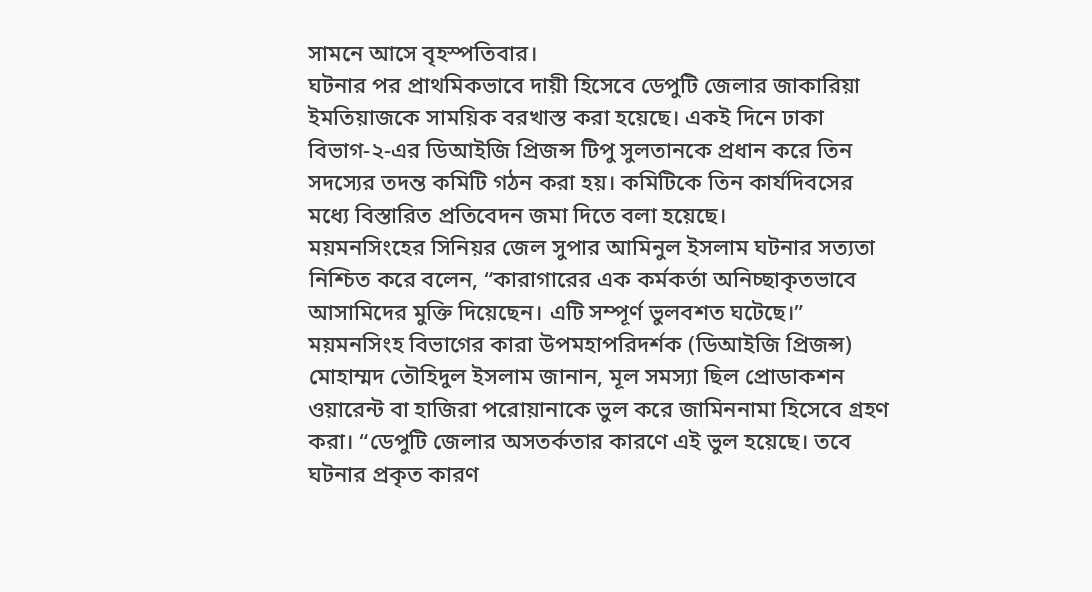সামনে আসে বৃহস্পতিবার।
ঘটনার পর প্রাথমিকভাবে দায়ী হিসেবে ডেপুটি জেলার জাকারিয়া ইমতিয়াজকে সাময়িক বরখাস্ত করা হয়েছে। একই দিনে ঢাকা বিভাগ-২-এর ডিআইজি প্রিজন্স টিপু সুলতানকে প্রধান করে তিন সদস্যের তদন্ত কমিটি গঠন করা হয়। কমিটিকে তিন কার্যদিবসের মধ্যে বিস্তারিত প্রতিবেদন জমা দিতে বলা হয়েছে।
ময়মনসিংহের সিনিয়র জেল সুপার আমিনুল ইসলাম ঘটনার সত্যতা নিশ্চিত করে বলেন, “কারাগারের এক কর্মকর্তা অনিচ্ছাকৃতভাবে আসামিদের মুক্তি দিয়েছেন। এটি সম্পূর্ণ ভুলবশত ঘটেছে।”
ময়মনসিংহ বিভাগের কারা উপমহাপরিদর্শক (ডিআইজি প্রিজন্স) মোহাম্মদ তৌহিদুল ইসলাম জানান, মূল সমস্যা ছিল প্রোডাকশন ওয়ারেন্ট বা হাজিরা পরোয়ানাকে ভুল করে জামিননামা হিসেবে গ্রহণ করা। “ডেপুটি জেলার অসতর্কতার কারণে এই ভুল হয়েছে। তবে ঘটনার প্রকৃত কারণ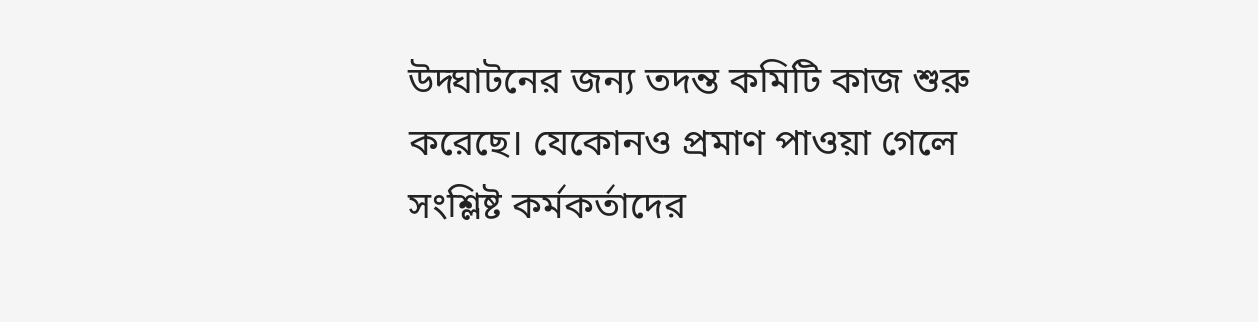উদ্ঘাটনের জন্য তদন্ত কমিটি কাজ শুরু করেছে। যেকোনও প্রমাণ পাওয়া গেলে সংশ্লিষ্ট কর্মকর্তাদের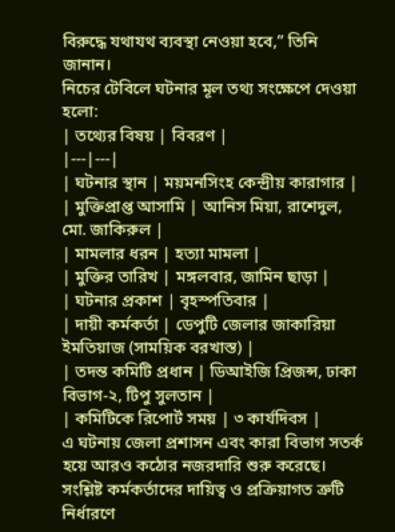বিরুদ্ধে যথাযথ ব্যবস্থা নেওয়া হবে,” তিনি জানান।
নিচের টেবিলে ঘটনার মূল তথ্য সংক্ষেপে দেওয়া হলো:
| তথ্যের বিষয় | বিবরণ |
|---|---|
| ঘটনার স্থান | ময়মনসিংহ কেন্দ্রীয় কারাগার |
| মুক্তিপ্রাপ্ত আসামি | আনিস মিয়া, রাশেদুল, মো. জাকিরুল |
| মামলার ধরন | হত্যা মামলা |
| মুক্তির তারিখ | মঙ্গলবার, জামিন ছাড়া |
| ঘটনার প্রকাশ | বৃহস্পতিবার |
| দায়ী কর্মকর্তা | ডেপুটি জেলার জাকারিয়া ইমতিয়াজ (সাময়িক বরখাস্ত) |
| তদন্ত কমিটি প্রধান | ডিআইজি প্রিজন্স, ঢাকা বিভাগ-২, টিপু সুলতান |
| কমিটিকে রিপোর্ট সময় | ৩ কার্যদিবস |
এ ঘটনায় জেলা প্রশাসন এবং কারা বিভাগ সতর্ক হয়ে আরও কঠোর নজরদারি শুরু করেছে। সংশ্লিষ্ট কর্মকর্তাদের দায়িত্ব ও প্রক্রিয়াগত ত্রুটি নির্ধারণে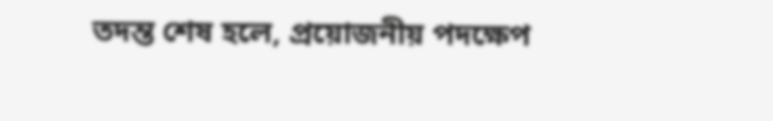তদন্ত শেষ হলে, প্রয়োজনীয় পদক্ষেপ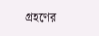গ্রহণের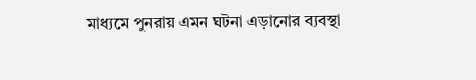মাধ্যমে পুনরায় এমন ঘটনা এড়ানোর ব্যবস্থা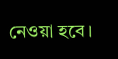নেওয়া হবে।